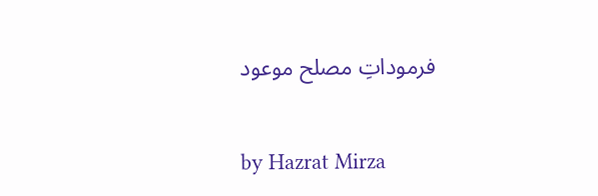فرموداتِ مصلح موعود

by Hazrat Mirza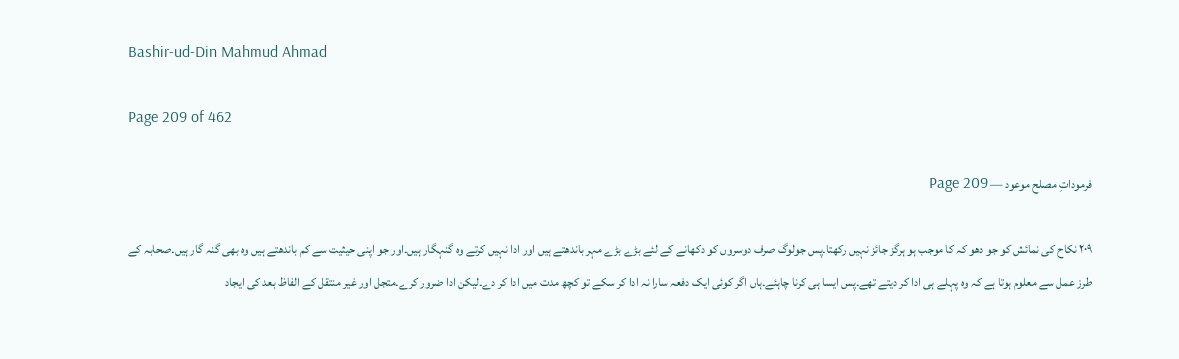Bashir-ud-Din Mahmud Ahmad

Page 209 of 462

فرموداتِ مصلح موعود — Page 209

۲۰۹ نکاح کی نمائش کو جو دھو کہ کا موجب ہو ہرگز جائز نہیں رکھتا۔پس جولوگ صرف دوسروں کو دکھانے کے لئے بڑے بڑے مہر باندھتے ہیں اور ادا نہیں کرتے وہ گنہگار ہیں۔اور جو اپنی حیثیت سے کم باندھتے ہیں وہ بھی گنہ گار ہیں۔صحابہ کے طرز عمل سے معلوم ہوتا ہے کہ وہ پہلے ہی ادا کر دیتے تھے۔پس ایسا ہی کرنا چاہئے۔ہاں اگر کوئی ایک دفعہ سارا نہ ادا کر سکے تو کچھ مدت میں ادا کر دے۔لیکن ادا ضرور کرے۔متجل اور غیر منتقل کے الفاظ بعد کی ایجاد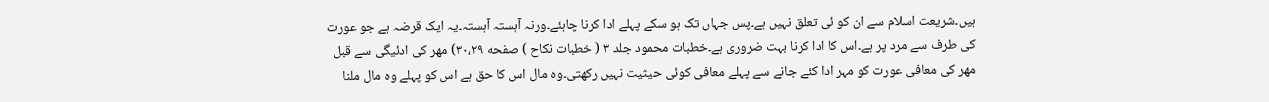ہیں۔شریعت اسلام سے ان کو ئی تعلق نہیں ہے۔پس جہاں تک ہو سکے پہلے ادا کرنا چاہئے۔ورنہ آہستہ آہستہ۔یہ ایک قرضہ ہے جو عورت کی طرف سے مرد پر ہے۔اس کا ادا کرنا بہت ضروری ہے۔خطبات محمود جلد ۳ ( خطبات نکاح ) صفحه ۳۰،۲۹) مھر کی ادئیگی سے قبل مھر کی معافی عورت کو مہر ادا کئے جانے سے پہلے معافی کوئی حیثیت نہیں رکھتی۔وہ مال اس کا حق ہے اس کو پہلے وہ مال ملنا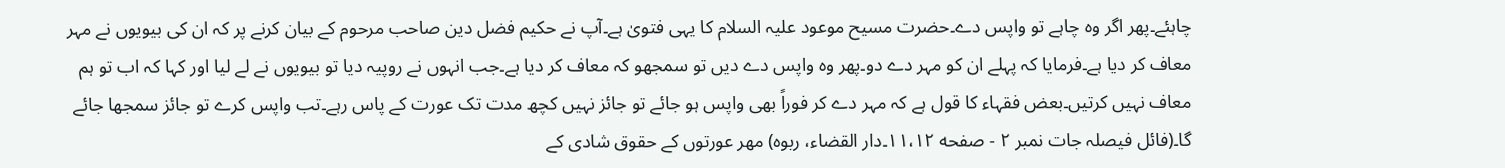چاہئے۔پھر اگر وہ چاہے تو واپس دے۔حضرت مسیح موعود علیہ السلام کا یہی فتویٰ ہے۔آپ نے حکیم فضل دین صاحب مرحوم کے بیان کرنے پر کہ ان کی بیویوں نے مہر معاف کر دیا ہے۔فرمایا کہ پہلے ان کو مہر دے دو۔پھر وہ واپس دے دیں تو سمجھو کہ معاف کر دیا ہے۔جب انہوں نے روپیہ دیا تو بیویوں نے لے لیا اور کہا کہ اب تو ہم معاف نہیں کرتیں۔بعض فقہاء کا قول ہے کہ مہر دے کر فوراً بھی واپس ہو جائے تو جائز نہیں کچھ مدت تک عورت کے پاس رہے۔تب واپس کرے تو جائز سمجھا جائے گا۔(فائل فیصلہ جات نمبر ۲ - صفحه ۱۱،۱۲۔دار القضاء، ربوہ) مهر عورتوں کے حقوق شادی کے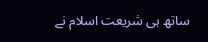ساتھ ہی شریعت اسلام نے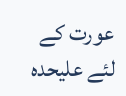عورت کے لئے علیحدہ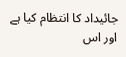جائیداد کا انتظام کیا ہے اور اس